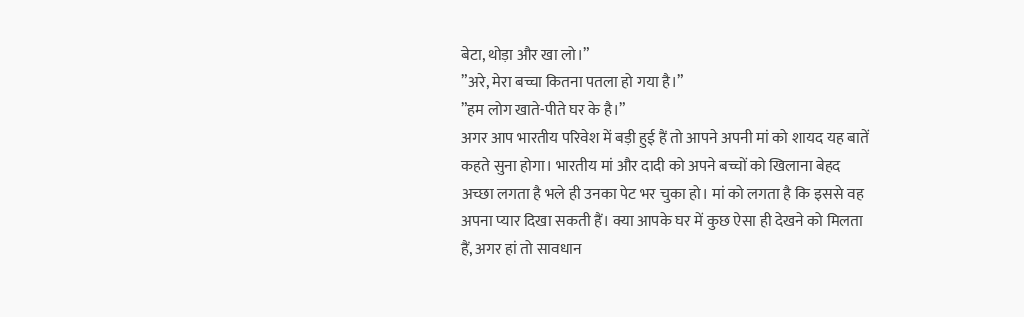बेटा, थोड़ा और खा लो।”
”अरे, मेरा बच्चा कितना पतला हो गया है।”
”हम लोग खाते-पीते घर के है।”
अगर आप भारतीय परिवेश में बड़ी हुई हैं तो आपने अपनी मां को शायद यह बातें कहते सुना होगा। भारतीय मां और दादी को अपने बच्चों को खिलाना बेहद अच्छा लगता है भले ही उनका पेट भर चुका हो। मां को लगता है कि इससे वह अपना प्यार दिखा सकती हैं। क्या आपके घर में कुछ ऐसा ही देखने को मिलता हैं, अगर हां तो सावधान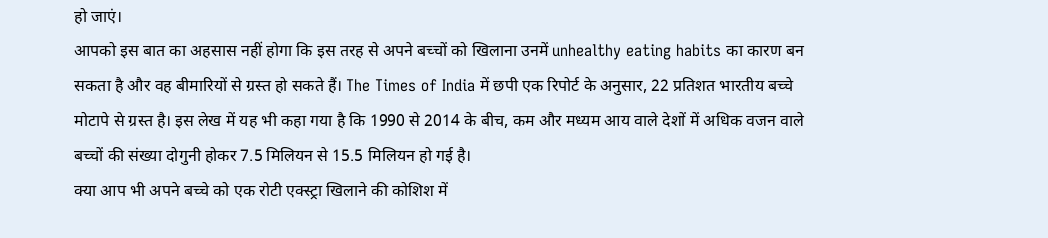हो जाएं।
आपको इस बात का अहसास नहीं होगा कि इस तरह से अपने बच्चों को खिलाना उनमें unhealthy eating habits का कारण बन सकता है और वह बीमारियों से ग्रस्त हो सकते हैं। The Times of India में छपी एक रिपोर्ट के अनुसार, 22 प्रतिशत भारतीय बच्चे मोटापे से ग्रस्त है। इस लेख में यह भी कहा गया है कि 1990 से 2014 के बीच, कम और मध्यम आय वाले देशों में अधिक वजन वाले बच्चों की संख्या दोगुनी होकर 7.5 मिलियन से 15.5 मिलियन हो गई है।
क्या आप भी अपने बच्चे को एक रोटी एक्स्ट्रा खिलाने की कोशिश में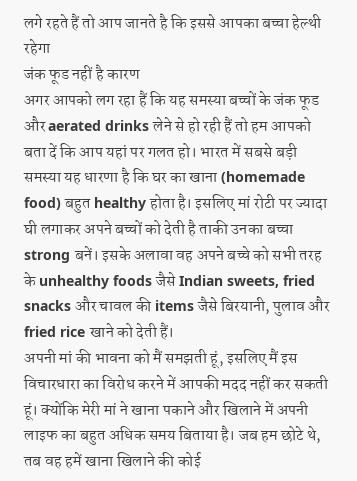लगे रहते हैं तो आप जानते है कि इससे आपका बच्चा हेल्थी रहेगा
जंक फूड नहीं है कारण
अगर आपको लग रहा हैं कि यह समस्या बच्चों के जंक फूड और aerated drinks लेने से हो रही हैं तो हम आपको बता दें कि आप यहां पर गलत हो। भारत में सबसे बड़ी समस्या यह धारणा है कि घर का खाना (homemade food) बहुत healthy होता है। इसलिए मां रोटी पर ज्यादा घी लगाकर अपने बच्चों को देती है ताकी उनका बच्चा strong बनें। इसके अलावा वह अपने बच्चे को सभी तरह के unhealthy foods जैसे Indian sweets, fried snacks और चावल की items जैसे बिरयानी, पुलाव और fried rice खाने को देती हैं।
अपनी मां की भावना को मैं समझती हूं, इसलिए मैं इस विचारधारा का विरोध करने में आपकी मदद नहीं कर सकती हूं। क्योंकि मेरी मां ने खाना पकाने और खिलाने में अपनी लाइफ का बहुत अधिक समय बिताया है। जब हम छोटे थे, तब वह हमें खाना खिलाने की कोई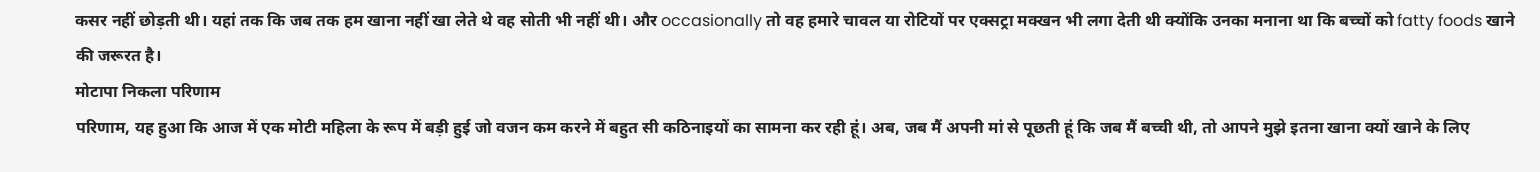कसर नहीं छोड़ती थी। यहां तक कि जब तक हम खाना नहीं खा लेते थे वह सोती भी नहीं थी। और occasionally तो वह हमारे चावल या रोटियों पर एक्सट्रा मक्खन भी लगा देती थी क्योंकि उनका मनाना था कि बच्चों को fatty foods खाने की जरूरत है।
मोटापा निकला परिणाम
परिणाम, यह हुआ कि आज में एक मोटी महिला के रूप में बड़ी हुई जो वजन कम करने में बहुत सी कठिनाइयों का सामना कर रही हूं। अब, जब मैं अपनी मां से पूछती हूं कि जब मैं बच्ची थी, तो आपने मुझे इतना खाना क्यों खाने के लिए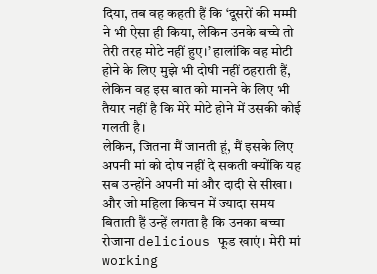दिया, तब वह कहती हैं कि ‘दूसरों की मम्मी ने भी ऐसा ही किया, लेकिन उनके बच्चे तो तेरी तरह मोटे नहीं हुए।’ हालांकि वह मोटी होने के लिए मुझे भी दोषी नहीं ठहराती हैं, लेकिन वह इस बात को मानने के लिए भी तैयार नहीं है कि मेरे मोटे होने में उसकी कोई गलती है।
लेकिन, जितना मैं जानती हूं, मैं इसके लिए अपनी मां को दोष नहीं दे सकती क्योंकि यह सब उन्होंने अपनी मां और दादी से सीखा। और जो महिला किचन में ज्यादा समय बिताती हैं उन्हें लगता है कि उनका बच्चा रोजाना delicious फूड खाएं। मेरी मां working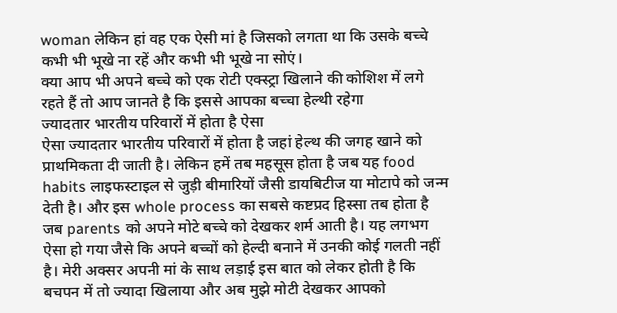woman लेकिन हां वह एक ऐसी मां है जिसको लगता था कि उसके बच्चे कभी भी भूखे ना रहें और कभी भी भूखे ना सोएं।
क्या आप भी अपने बच्चे को एक रोटी एक्स्ट्रा खिलाने की कोशिश में लगे रहते हैं तो आप जानते है कि इससे आपका बच्चा हेल्थी रहेगा
ज्यादतार भारतीय परिवारों में होता है ऐसा
ऐसा ज्यादतार भारतीय परिवारों में होता है जहां हेल्थ की जगह खाने को प्राथमिकता दी जाती है। लेकिन हमें तब महसूस होता है जब यह food habits लाइफस्टाइल से जुड़ी बीमारियों जैसी डायबिटीज या मोटापे को जन्म देती है। और इस whole process का सबसे कष्टप्रद हिस्सा तब होता है जब parents को अपने मोटे बच्चे को देखकर शर्म आती है। यह लगभग ऐसा हो गया जैसे कि अपने बच्चों को हेल्दी बनाने में उनकी कोई गलती नहीं है। मेरी अक्सर अपनी मां के साथ लड़ाई इस बात को लेकर होती है कि बचपन में तो ज्यादा खिलाया और अब मुझे मोटी देखकर आपको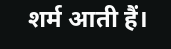शर्म आती हैं।